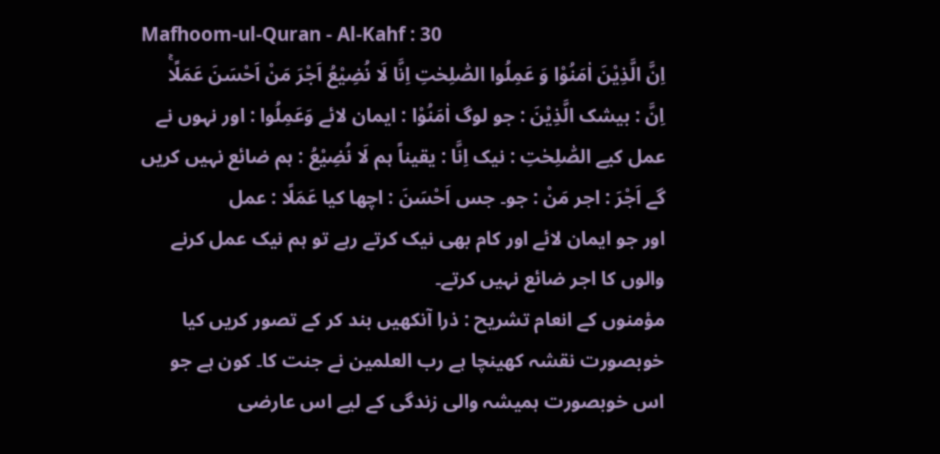Mafhoom-ul-Quran - Al-Kahf : 30
اِنَّ الَّذِیْنَ اٰمَنُوْا وَ عَمِلُوا الصّٰلِحٰتِ اِنَّا لَا نُضِیْعُ اَجْرَ مَنْ اَحْسَنَ عَمَلًاۚ
اِنَّ : بیشک الَّذِيْنَ : جو لوگ اٰمَنُوْا : ایمان لائے وَعَمِلُوا : اور نہوں نے عمل کیے الصّٰلِحٰتِ : نیک اِنَّا : یقیناً ہم لَا نُضِيْعُ : ہم ضائع نہیں کریں گے اَجْرَ : اجر مَنْ : جو۔ جس اَحْسَنَ : اچھا کیا عَمَلًا : عمل
اور جو ایمان لائے اور کام بھی نیک کرتے رہے تو ہم نیک عمل کرنے والوں کا اجر ضائع نہیں کرتے۔
مؤمنوں کے انعام تشریح : ذرا آنکھیں بند کر کے تصور کریں کیا خوبصورت نقشہ کھینچا ہے رب العلمین نے جنت کا۔ کون ہے جو اس خوبصورت ہمیشہ والی زندگی کے لیے اس عارضی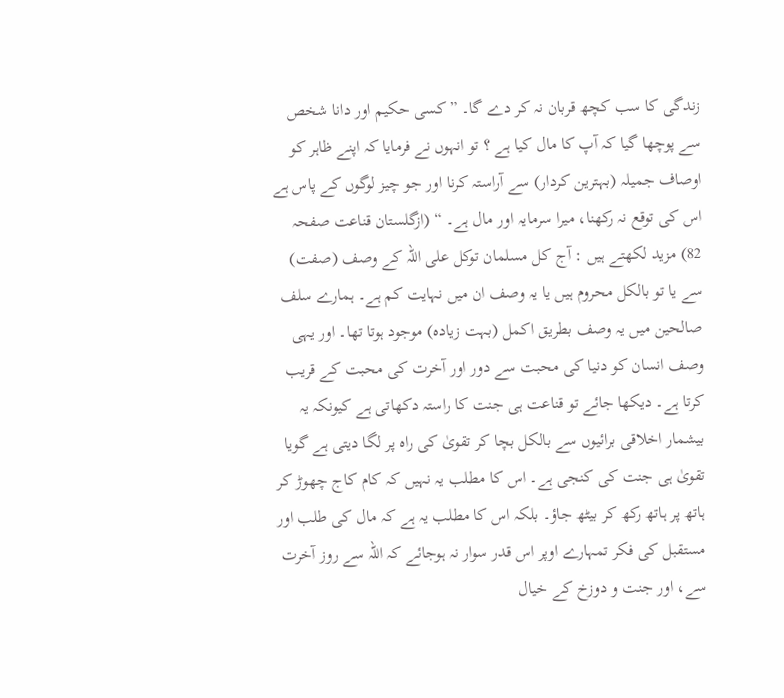زندگی کا سب کچھ قربان نہ کر دے گا۔ ” کسی حکیم اور دانا شخص سے پوچھا گیا کہ آپ کا مال کیا ہے ؟ تو انہوں نے فرمایا کہ اپنے ظاہر کو اوصاف جمیلہ (بہترین کردار) سے آراستہ کرنا اور جو چیز لوگوں کے پاس ہے اس کی توقع نہ رکھنا، میرا سرمایہ اور مال ہے۔ “ (ازگلستان قناعت صفحہ 82) مزید لکھتے ہیں : آج کل مسلمان توکل علی اللہ کے وصف (صفت) سے یا تو بالکل محروم ہیں یا یہ وصف ان میں نہایت کم ہے۔ ہمارے سلف صالحین میں یہ وصف بطریق اکمل (بہت زیادہ) موجود ہوتا تھا۔ اور یہی وصف انسان کو دنیا کی محبت سے دور اور آخرت کی محبت کے قریب کرتا ہے۔ دیکھا جائے تو قناعت ہی جنت کا راستہ دکھاتی ہے کیونکہ یہ بیشمار اخلاقی برائیوں سے بالکل بچا کر تقویٰ کی راہ پر لگا دیتی ہے گویا تقویٰ ہی جنت کی کنجی ہے۔ اس کا مطلب یہ نہیں کہ کام کاج چھوڑ کر ہاتھ پر ہاتھ رکھ کر بیٹھ جاؤ۔ بلکہ اس کا مطلب یہ ہے کہ مال کی طلب اور مستقبل کی فکر تمہارے اوپر اس قدر سوار نہ ہوجائے کہ اللہ سے روز آخرت سے، اور جنت و دوزخ کے خیال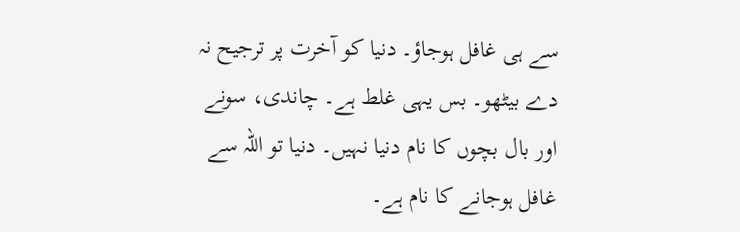سے ہی غافل ہوجاؤ۔ دنیا کو آخرت پر ترجیح نہ دے بیٹھو۔ بس یہی غلط ہے۔ چاندی، سونے اور بال بچوں کا نام دنیا نہیں۔ دنیا تو اللہ سے غافل ہوجانے کا نام ہے۔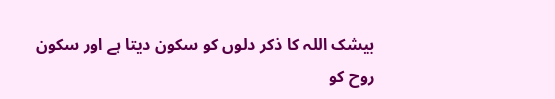بیشک اللہ کا ذکر دلوں کو سکون دیتا ہے اور سکون روح کو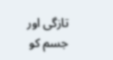تازگی اور جسم کو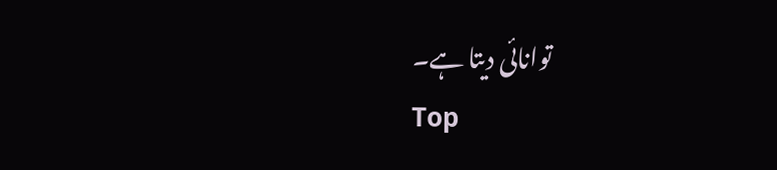توانائی دیتا ہے۔
Top